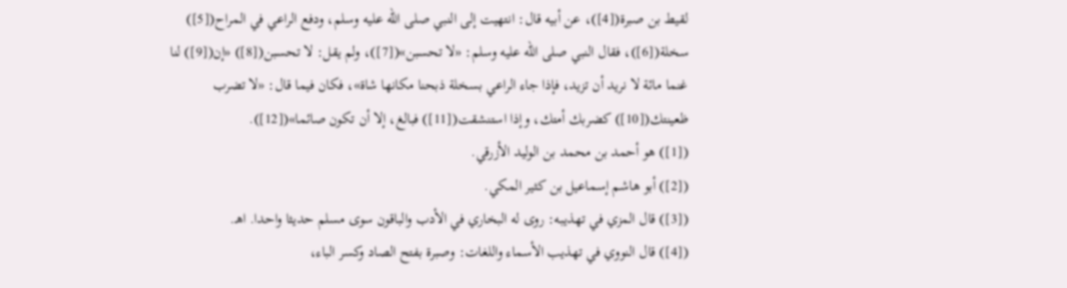لقيط بن صبرة([4])، عن أبيه قال: انتهيت إلى النبي صلى الله عليه وسلم، ودفع الراعي في المراح([5]) سخلة([6])، فقال النبي صلى الله عليه وسلم: «لا تحسبن»([7])، ولم يقل: لا تحسبن([8]) «إن([9]) لنا غنما مائة لا نريد أن تزيد، فإذا جاء الراعي بسخلة ذبحنا مكانها شاة»، فكان فيما قال: «لا تضرب ظعينتك([10]) كضربك أمتك، وإذا استنشقت([11]) فبالغ، إلا أن تكون صائما»([12]).
([1]) هو أحمد بن محمد بن الوليد الأزرقي.
([2]) أبو هاشم إسماعيل بن كثير المكي.
([3]) قال المزي في تهذيبه: روى له البخاري في الأدب والباقون سوى مسلم حديثا واحدا. اهـ.
([4]) قال النووي في تهذيب الأسماء واللغات: وصبرة بفتح الصاد وكسر الباء،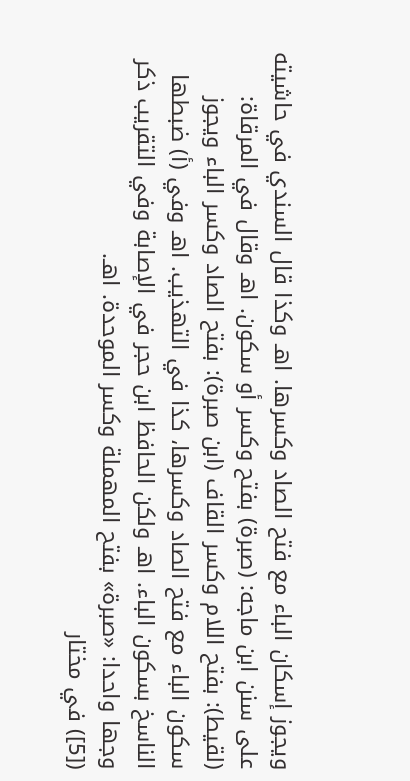ويجوز إسكان الباء مع فتح الصاد وكسرها. اهـ وكذا قال السندي في حاشيته على سنن ابن ماجه: (صبرة) بفتح وكسر أو سكون. اهـ وقال في المرقاة: (لقيط): بفتح اللام وكسر القاف (ابن صبرة): بفتح الصاد وكسر الباء ويجوز سكون الباء مع فتح الصاد وكسرها، كذا في التهذيب. اهـ وفي (أ) ضبطها الناسخ بسكون الباء. اهـ ولكن الحافظ ابن حجر في الإصابة وفي التقريب ذكر وجها واحدا: «صبرة» بفتح المهملة وكسر الموحدة. اهـ.
([5]) في مختار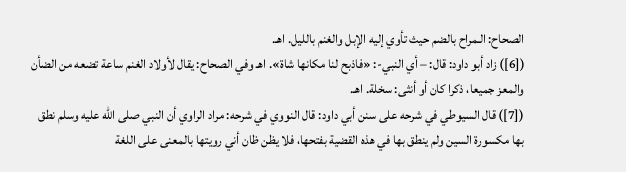الصحاح: الـمراح بالضم حيث تأوي إليه الإبل والغنم بالليل. اهـ.
([6]) زاد أبو داود: قال: – أي النبي-: «فاذبح لنا مكانها شاة». اهـ وفي الصحاح: يقال لأولاد الغنم ساعة تضعه من الضأن والمعز جميعا، ذكرا كان أو أنثى: سخلة. اهـ.
([7]) قال السيوطي في شرحه على سنن أبي داود: قال النووي في شرحه: مراد الراوي أن النبي صلى الله عليه وسلم نطق بها مكسورة السين ولم ينطق بها في هذه القضية بفتحها، فلا يظن ظان أني رويتها بالمعنى على اللغة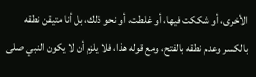الأخرى، أو شككت فيها، أو غلطت، أو نحو ذلك، بل أنا متيقن نطقه بالكسر وعدم نطقه بالفتح، ومع قوله هذا، فلا يلزم أن لا يكون النبي صلى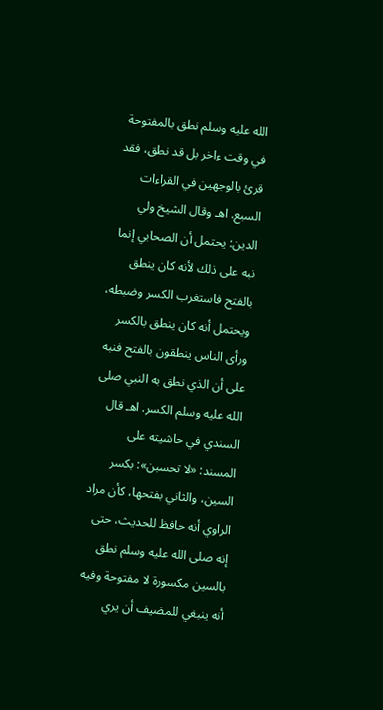الله عليه وسلم نطق بالمفتوحة في وقت ءاخر بل قد نطق، فقد قرئ بالوجهين في القراءات السبع. اهـ وقال الشيخ ولي الدين: يحتمل أن الصحابي إنما نبه على ذلك لأنه كان ينطق بالفتح فاستغرب الكسر وضبطه، ويحتمل أنه كان ينطق بالكسر ورأى الناس ينطقون بالفتح فنبه على أن الذي نطق به النبي صلى الله عليه وسلم الكسر. اهـ قال السندي في حاشيته على المسند: «لا تحسبن»: بكسر السين، والثاني بفتحها، كأن مراد الراوي أنه حافظ للحديث، حتى إنه صلى الله عليه وسلم نطق بالسين مكسورة لا مفتوحة وفيه أنه ينبغي للمضيف أن يري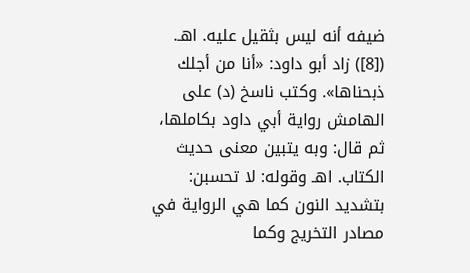ضيفه أنه ليس بثقيل عليه. اهـ.
([8]) زاد أبو داود: «أنا من أجلك ذبحناها». وكتب ناسخ (د) على الهامش رواية أبي داود بكاملها، ثم قال: وبه يتبين معنى حديث الكتاب. اهـ وقوله: لا تحسبن: بتشديد النون كما هي الرواية في مصادر التخريج وكما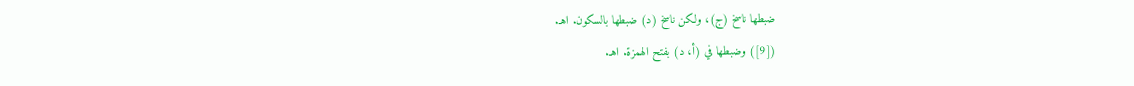ضبطها ناسخ (ج)، ولكن ناسخ (د) ضبطها بالسكون. اهـ.
([9]) وضبطها في (أ، د) بفتح الهمزة. اهـ.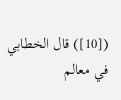([10]) قال الخطابي في معالم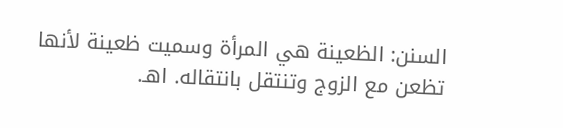السنن: الظعينة هي المرأة وسميت ظعينة لأنها تظعن مع الزوج وتنتقل بانتقاله. اهـ.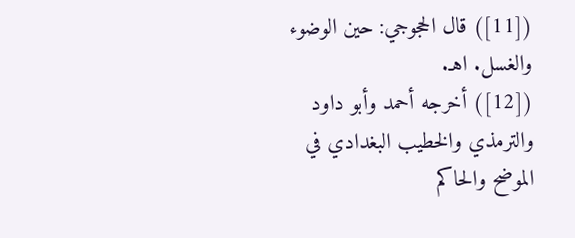([11]) قال الحجوجي: حين الوضوء والغسل. اهـ.
([12]) أخرجه أحمد وأبو داود والترمذي والخطيب البغدادي في الموضح والحاكم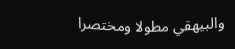والبيهقي مطولا ومختصرا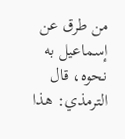من طرق عن إسماعيل به نحوه، قال الترمذي: هذا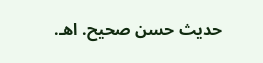حديث حسن صحيح. اهـ.